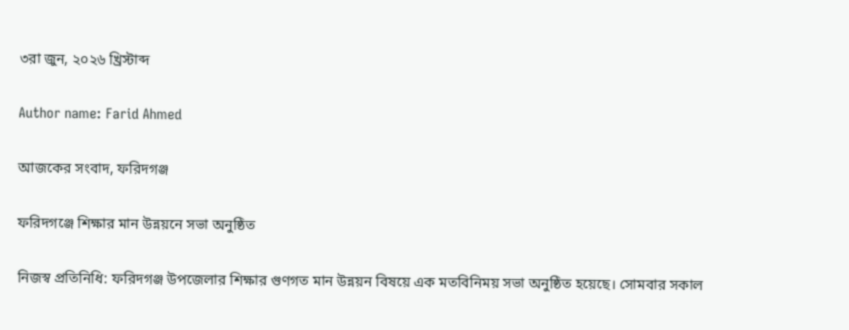৩রা জুন, ২০২৬ খ্রিস্টাব্দ

Author name: Farid Ahmed

আজকের সংবাদ, ফরিদগঞ্জ

ফরিদগঞ্জে শিক্ষার মান উন্নয়নে সভা অনুষ্ঠিত

নিজস্ব প্রতিনিধি: ফরিদগঞ্জ উপজেলার শিক্ষার গুণগত মান উন্নয়ন বিষয়ে এক মতবিনিময় সভা অনুষ্ঠিত হয়েছে। সোমবার সকাল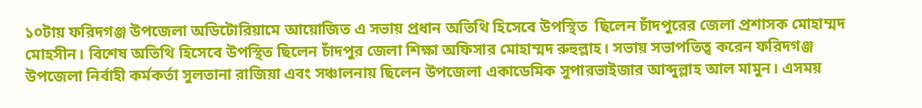১০টায় ফরিদগঞ্জ উপজেলা অডিটোরিয়ামে আয়োজিত এ সভায় প্রধান অতিথি হিসেবে উপস্থিত  ছিলেন চাঁদপুরের জেলা প্রশাসক মোহাম্মদ মোহসীন। বিশেষ অতিথি হিসেবে উপস্থিত ছিলেন চাঁদপুর জেলা শিক্ষা অফিসার মোহাম্মদ রুহুল্লাহ। সভায় সভাপতিত্ব করেন ফরিদগঞ্জ উপজেলা নির্বাহী কর্মকর্তা সুলতানা রাজিয়া এবং সঞ্চালনায় ছিলেন উপজেলা একাডেমিক সুপারভাইজার আব্দুল্লাহ আল মামুন। এসময়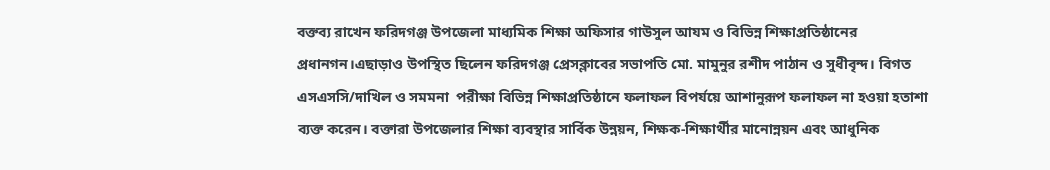বক্তব্য রাখেন ফরিদগঞ্জ উপজেলা মাধ্যমিক শিক্ষা অফিসার গাউসুল আযম ও বিভিন্ন শিক্ষাপ্রতিষ্ঠানের প্রধানগন।এছাড়াও উপস্থিত ছিলেন ফরিদগঞ্জ প্রেসক্লাবের সভাপতি মো. মামুনুর রশীদ পাঠান ও সুধীবৃন্দ। বিগত  এসএসসি/দাখিল ও সমমনা  পরীক্ষা বিভিন্ন শিক্ষাপ্রতিষ্ঠানে ফলাফল বিপর্যয়ে আশানুরূপ ফলাফল না হওয়া হতাশা ব্যক্ত করেন। বক্তারা উপজেলার শিক্ষা ব্যবস্থার সার্বিক উন্নয়ন, শিক্ষক-শিক্ষার্থীর মানোন্নয়ন এবং আধুনিক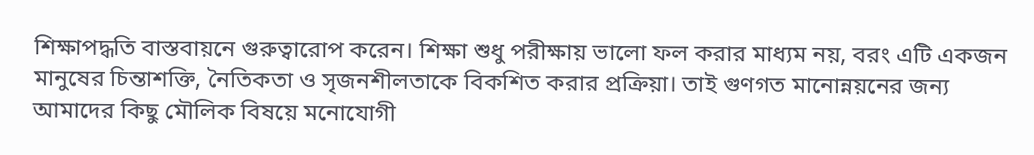শিক্ষাপদ্ধতি বাস্তবায়নে গুরুত্বারোপ করেন। শিক্ষা শুধু পরীক্ষায় ভালো ফল করার মাধ্যম নয়, বরং এটি একজন মানুষের চিন্তাশক্তি, নৈতিকতা ও সৃজনশীলতাকে বিকশিত করার প্রক্রিয়া। তাই গুণগত মানোন্নয়নের জন্য আমাদের কিছু মৌলিক বিষয়ে মনোযোগী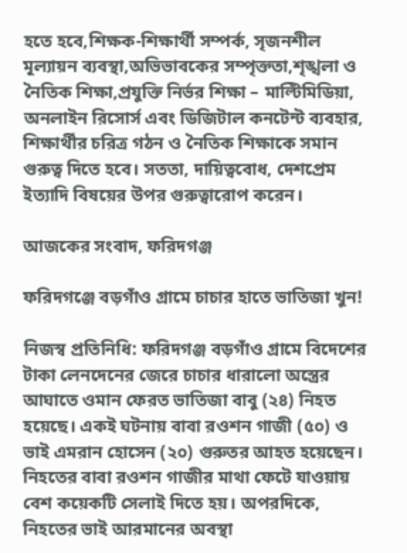হতে হবে,শিক্ষক-শিক্ষার্থী সম্পর্ক, সৃজনশীল মূল্যায়ন ব্যবস্থা,অভিভাবকের সম্পৃক্ততা,শৃঙ্খলা ও নৈতিক শিক্ষা,প্রযুক্তি নির্ভর শিক্ষা – মাল্টিমিডিয়া, অনলাইন রিসোর্স এবং ডিজিটাল কনটেন্ট ব্যবহার, শিক্ষার্থীর চরিত্র গঠন ও নৈতিক শিক্ষাকে সমান গুরুত্ব দিতে হবে। সততা, দায়িত্ববোধ, দেশপ্রেম ইত্যাদি বিষয়ের উপর গুরুত্বারোপ করেন।

আজকের সংবাদ, ফরিদগঞ্জ

ফরিদগঞ্জে বড়গাঁও গ্রামে চাচার হাতে ভাতিজা খুন!

নিজস্ব প্রতিনিধি: ফরিদগঞ্জ বড়গাঁও গ্রামে বিদেশের টাকা লেনদেনের জেরে চাচার ধারালো অস্ত্রের আঘাতে ওমান ফেরত ভাতিজা বাবু (২৪) নিহত হয়েছে। একই ঘটনায় বাবা রওশন গাজী (৫০) ও ভাই এমরান হোসেন (২০) গুরুতর আহত হয়েছেন। নিহতের বাবা রওশন গাজীর মাথা ফেটে যাওয়ায় বেশ কয়েকটি সেলাই দিতে হয়। অপরদিকে, নিহতের ভাই আরমানের অবস্থা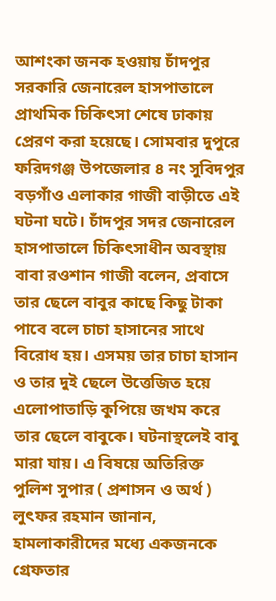আশংকা জনক হওয়ায় চাঁদপুর সরকারি জেনারেল হাসপাতালে প্রাথমিক চিকিৎসা শেষে ঢাকায় প্রেরণ করা হয়েছে। সোমবার দুপুরে ফরিদগঞ্জ উপজেলার ৪ নং সুবিদপুর বড়গাঁও এলাকার গাজী বাড়ীতে এই ঘটনা ঘটে। চাঁদপুর সদর জেনারেল হাসপাতালে চিকিৎসাধীন অবস্থায় বাবা রওশান গাজী বলেন, প্রবাসে তার ছেলে বাবুর কাছে কিছু টাকা পাবে বলে চাচা হাসানের সাথে বিরোধ হয়। এসময় তার চাচা হাসান ও তার দুই ছেলে উত্তেজিত হয়ে এলোপাতাড়ি কুপিয়ে জখম করে তার ছেলে বাবুকে। ঘটনাস্থলেই বাবু মারা যায়। এ বিষয়ে অতিরিক্ত পুলিশ সুপার ( প্রশাসন ও অর্থ ) লুৎফর রহমান জানান, হামলাকারীদের মধ্যে একজনকে গ্রেফতার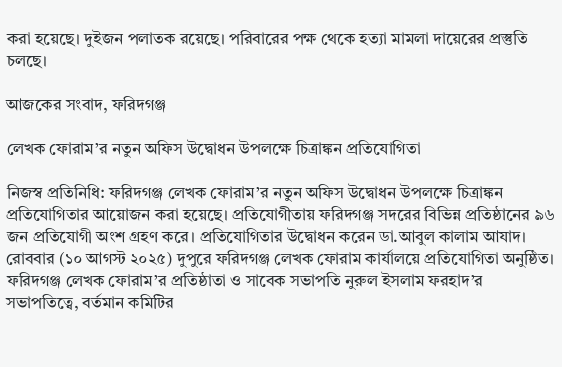করা হয়েছে। দুইজন পলাতক রয়েছে। পরিবারের পক্ষ থেকে হত্যা মামলা দায়েরের প্রস্তুতি চলছে।

আজকের সংবাদ, ফরিদগঞ্জ

লেখক ফোরাম’র নতুন অফিস উদ্বোধন উপলক্ষে চিত্রাঙ্কন প্রতিযোগিতা

নিজস্ব প্রতিনিধি: ফরিদগঞ্জ লেখক ফোরাম’র নতুন অফিস উদ্বোধন উপলক্ষে চিত্রাঙ্কন প্রতিযোগিতার আয়োজন করা হয়েছে। প্রতিযোগীতায় ফরিদগঞ্জ সদরের বিভিন্ন প্রতিষ্ঠানের ৯৬ জন প্রতিযোগী অংশ গ্রহণ করে। প্রতিযোগিতার উদ্বোধন করেন ডা.আবুল কালাম আযাদ। রোববার (১০ আগস্ট ২০২৫) দুপুরে ফরিদগঞ্জ লেখক ফোরাম কার্যালয়ে প্রতিযোগিতা অনুষ্ঠিত। ফরিদগঞ্জ লেখক ফোরাম’র প্রতিষ্ঠাতা ও সাবেক সভাপতি নুরুল ইসলাম ফরহাদ’র সভাপতিত্বে, বর্তমান কমিটির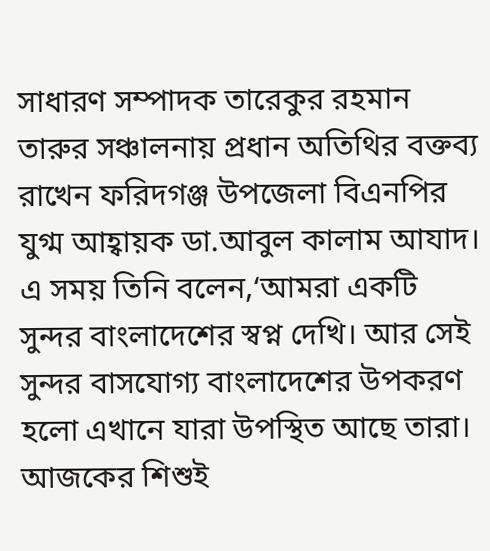সাধারণ সম্পাদক তারেকুর রহমান তারুর সঞ্চালনায় প্রধান অতিথির বক্তব্য রাখেন ফরিদগঞ্জ উপজেলা বিএনপির যুগ্ম আহ্বায়ক ডা.আবুল কালাম আযাদ। এ সময় তিনি বলেন,‘আমরা একটি সুন্দর বাংলাদেশের স্বপ্ন দেখি। আর সেই সুন্দর বাসযোগ্য বাংলাদেশের উপকরণ হলো এখানে যারা উপস্থিত আছে তারা। আজকের শিশুই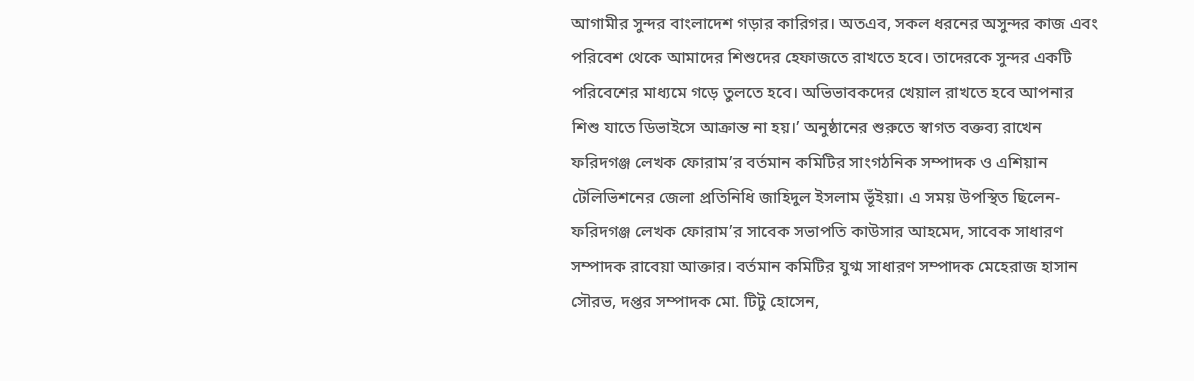আগামীর সুন্দর বাংলাদেশ গড়ার কারিগর। অতএব, সকল ধরনের অসুন্দর কাজ এবং পরিবেশ থেকে আমাদের শিশুদের হেফাজতে রাখতে হবে। তাদেরকে সুন্দর একটি পরিবেশের মাধ্যমে গড়ে তুলতে হবে। অভিভাবকদের খেয়াল রাখতে হবে আপনার শিশু যাতে ডিভাইসে আক্রান্ত না হয়।’ অনুষ্ঠানের শুরুতে স্বাগত বক্তব্য রাখেন ফরিদগঞ্জ লেখক ফোরাম’র বর্তমান কমিটির সাংগঠনিক সম্পাদক ও এশিয়ান টেলিভিশনের জেলা প্রতিনিধি জাহিদুল ইসলাম ভূঁইয়া। এ সময় উপস্থিত ছিলেন- ফরিদগঞ্জ লেখক ফোরাম’র সাবেক সভাপতি কাউসার আহমেদ, সাবেক সাধারণ সম্পাদক রাবেয়া আক্তার। বর্তমান কমিটির যুগ্ম সাধারণ সম্পাদক মেহেরাজ হাসান সৌরভ, দপ্তর সম্পাদক মো. টিটু হোসেন,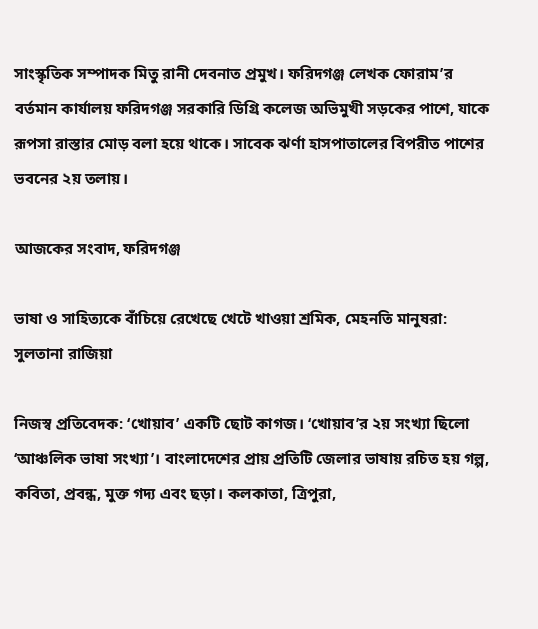সাংস্কৃতিক সম্পাদক মিতু রানী দেবনাত প্রমুখ। ফরিদগঞ্জ লেখক ফোরাম’র বর্তমান কার্যালয় ফরিদগঞ্জ সরকারি ডিগ্রি কলেজ অভিমুখী সড়কের পাশে, যাকে রূপসা রাস্তার মোড় বলা হয়ে থাকে। সাবেক ঝর্ণা হাসপাতালের বিপরীত পাশের ভবনের ২য় তলায়।

আজকের সংবাদ, ফরিদগঞ্জ

ভাষা ও সাহিত্যকে বাঁচিয়ে রেখেছে খেটে খাওয়া শ্রমিক, মেহনতি মানুষরা: সুলতানা রাজিয়া

নিজস্ব প্রতিবেদক: ‘খোয়াব’ একটি ছোট কাগজ। ‘খোয়াব’র ২য় সংখ্যা ছিলো ‘আঞ্চলিক ভাষা সংখ্যা’। বাংলাদেশের প্রায় প্রতিটি জেলার ভাষায় রচিত হয় গল্প, কবিতা, প্রবন্ধ, মুক্ত গদ্য এবং ছড়া। কলকাতা, ত্রিপুরা,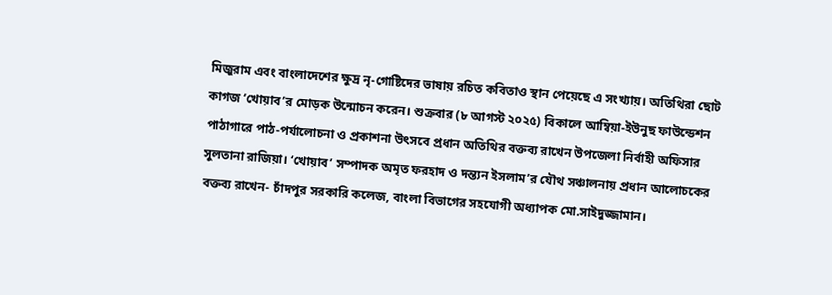মিজুরাম এবং বাংলাদেশের ক্ষুদ্র নৃ-গোষ্টিদের ভাষায় রচিত কবিতাও স্থান পেয়েছে এ সংখ্যায়। অতিথিরা ছোট কাগজ ‘খোয়াব’র মোড়ক উন্মোচন করেন। শুক্রবার (৮ আগস্ট ২০২৫) বিকালে আম্বিয়া-ইউনুছ ফাউন্ডেশন পাঠাগারে পাঠ-পর্যালোচনা ও প্রকাশনা উৎসবে প্রধান অতিথির বক্তব্য রাখেন উপজেলা নির্বাহী অফিসার সুলতানা রাজিয়া। ‘খোয়াব’ সম্পাদক অমৃত ফরহাদ ও দন্ত্যন ইসলাম’র যৌথ সঞ্চালনায় প্রধান আলোচকের বক্তব্য রাখেন- চাঁদপুর সরকারি কলেজ, বাংলা বিভাগের সহযোগী অধ্যাপক মো.সাইদুজ্জামান।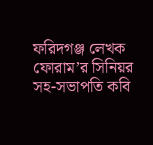ফরিদগঞ্জ লেখক ফোরাম’র সিনিয়র সহ-সভাপতি কবি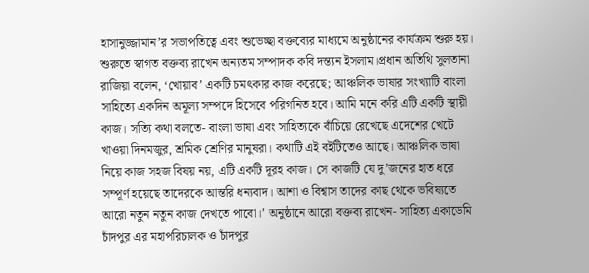হাসানুজ্জামান’র সভাপতিত্বে এবং শুভেচ্ছা বক্তব্যের মাধ্যমে অনুষ্ঠানের কার্যক্রম শুরু হয়। শুরুতে স্বাগত বক্তব্য রাখেন অন্যতম সম্পাদক কবি দন্ত্যন ইসলাম।প্রধান অতিথি সুলতানা রাজিয়া বলেন, ‘খোয়াব’ একটি চমৎকার কাজ করেছে; আঞ্চলিক ভাষার সংখ্যাটি বাংলা সাহিত্যে একদিন অমূল্য সম্পদে হিসেবে পরিগনিত হবে। আমি মনে করি এটি একটি স্থায়ী কাজ। সত্যি কথা বলতে- বাংলা ভাষা এবং সাহিত্যকে বাঁচিয়ে রেখেছে এদেশের খেটে খাওয়া দিনমজুর, শ্রমিক শ্রেণির মানুষরা। কথাটি এই বইটিতেও আছে। আঞ্চলিক ভাষা নিয়ে কাজ সহজ বিষয় নয়, এটি একটি দূরহ কাজ। সে কাজটি যে দু’জনের হাত ধরে সম্পূর্ণ হয়েছে তাদেরকে আন্তরি ধন্যবাদ। আশা ও বিশ্বাস তাদের কাছ থেকে ভবিষ্যতে আরো নতুন নতুন কাজ দেখতে পাবো।’ অনুষ্ঠানে আরো বক্তব্য রাখেন- সাহিত্য একাডেমি চাঁদপুর এর মহাপরিচালক ও চাঁদপুর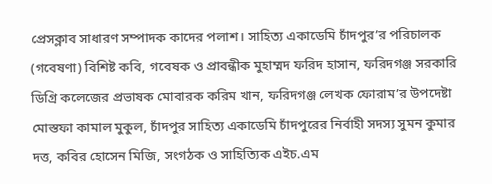প্রেসক্লাব সাধারণ সম্পাদক কাদের পলাশ। সাহিত্য একাডেমি চাঁদপুর’র পরিচালক (গবেষণা) বিশিষ্ট কবি, গবেষক ও প্রাবন্ধীক মুহাম্মদ ফরিদ হাসান, ফরিদগঞ্জ সরকারি ডিগ্রি কলেজের প্রভাষক মোবারক করিম খান, ফরিদগঞ্জ লেখক ফোরাম’র উপদেষ্টা মোস্তফা কামাল মুকুল, চাঁদপুর সাহিত্য একাডেমি চাঁদপুরের নির্বাহী সদস্য সুমন কুমার দত্ত, কবির হোসেন মিজি, সংগঠক ও সাহিত্যিক এইচ.এম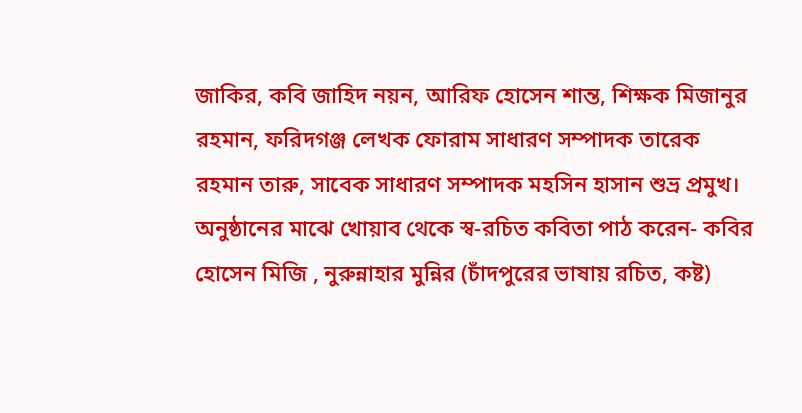জাকির, কবি জাহিদ নয়ন, আরিফ হোসেন শান্ত, শিক্ষক মিজানুর রহমান, ফরিদগঞ্জ লেখক ফোরাম সাধারণ সম্পাদক তারেক রহমান তারু, সাবেক সাধারণ সম্পাদক মহসিন হাসান শুভ্র প্রমুখ। অনুষ্ঠানের মাঝে খোয়াব থেকে স্ব-রচিত কবিতা পাঠ করেন- কবির হোসেন মিজি , নুরুন্নাহার মুন্নির (চাঁদপুরের ভাষায় রচিত, কষ্ট)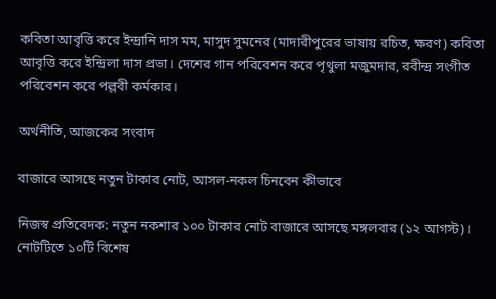কবিতা আবৃত্তি করে ইন্দ্রানি দাস মম, মাসুদ সুমনের (মাদারীপুরের ভাষায় রচিত, ক্ষরণ) কবিতা আবৃত্তি করে ইন্দ্রিলা দাস প্রভা। দেশের গান পরিবেশন করে পৃথুলা মজুমদার, রবীন্দ্র সংগীত পরিবেশন করে পল্লবী কর্মকার।

অর্থনীতি, আজকের সংবাদ

বাজারে আসছে নতুন টাকার নোট, আসল-নকল চিনবেন কীভাবে

নিজস্ব প্রতিবেদক: নতুন নকশার ১০০ টাকার নোট বাজারে আসছে মঙ্গলবার (১২ আগস্ট)। নোটটিতে ১০টি বিশেষ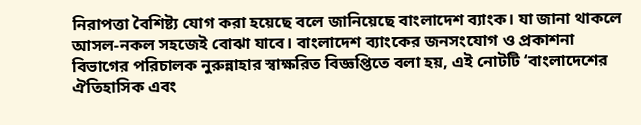নিরাপত্তা বৈশিষ্ট্য যোগ করা হয়েছে বলে জানিয়েছে বাংলাদেশ ব্যাংক। যা জানা থাকলে আসল-নকল সহজেই বোঝা যাবে। বাংলাদেশ ব্যাংকের জনসংযোগ ও প্রকাশনা বিভাগের পরিচালক নুরুন্নাহার স্বাক্ষরিত বিজ্ঞপ্তিতে বলা হয়, এই নোটটি ‘বাংলাদেশের ঐতিহাসিক এবং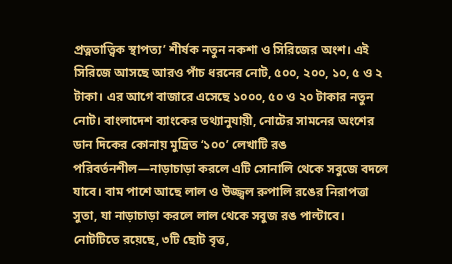প্রত্নতাত্ত্বিক স্থাপত্য’ শীর্ষক নতুন নকশা ও সিরিজের অংশ। এই সিরিজে আসছে আরও পাঁচ ধরনের নোট, ৫০০, ২০০, ১০, ৫ ও ২ টাকা। এর আগে বাজারে এসেছে ১০০০, ৫০ ও ২০ টাকার নতুন নোট। বাংলাদেশ ব্যাংকের তথ্যানুযায়ী, নোটের সামনের অংশের ডান দিকের কোনায় মুদ্রিত ‘১০০’ লেখাটি রঙ পরিবর্তনশীল—নাড়াচাড়া করলে এটি সোনালি থেকে সবুজে বদলে যাবে। বাম পাশে আছে লাল ও উজ্জ্বল রুপালি রঙের নিরাপত্তা সুতা, যা নাড়াচাড়া করলে লাল থেকে সবুজ রঙ পাল্টাবে। নোটটিতে রয়েছে, ৩টি ছোট বৃত্ত,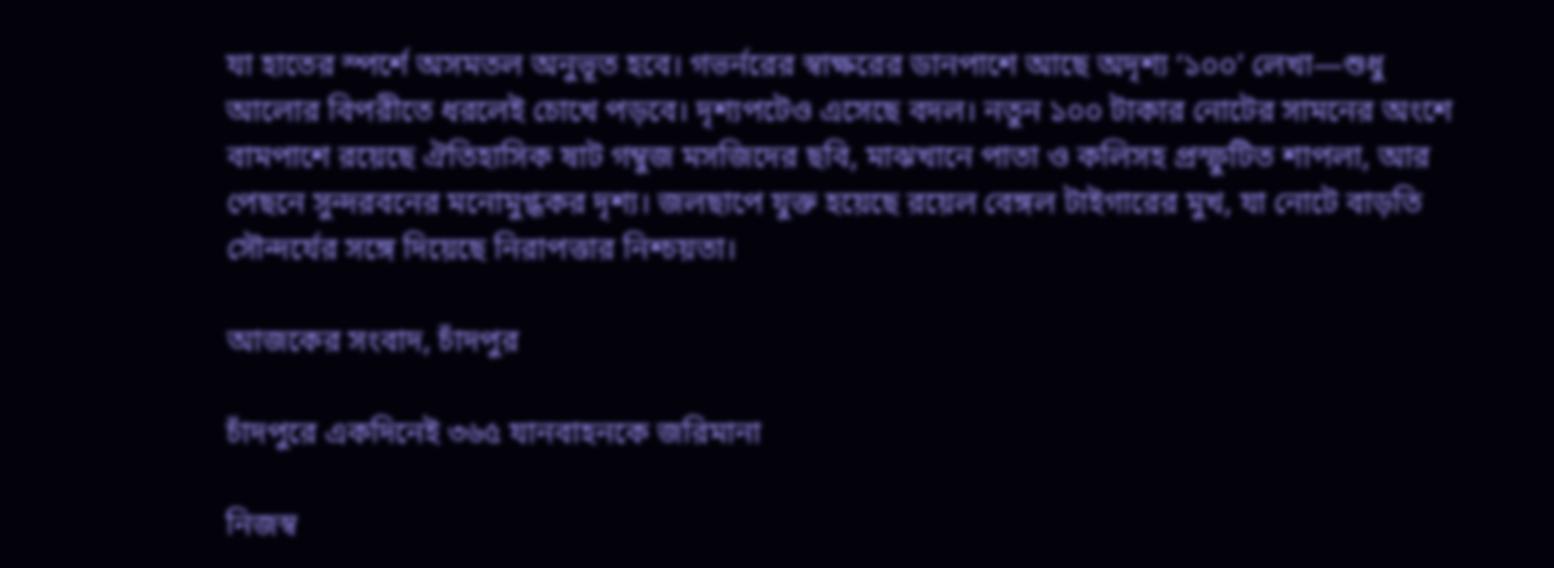যা হাতের স্পর্শে অসমতল অনুভূত হবে। গভর্নরের স্বাক্ষরের ডানপাশে আছে অদৃশ্য ‘১০০’ লেখা—শুধু আলোর বিপরীতে ধরলেই চোখে পড়বে। দৃশ্যপটেও এসেছে বদল। নতুন ১০০ টাকার নোটের সামনের অংশে বামপাশে রয়েছে ঐতিহাসিক ষাট গম্বুজ মসজিদের ছবি, মাঝখানে পাতা ও কলিসহ প্রস্ফুটিত শাপলা, আর পেছনে সুন্দরবনের মনোমুগ্ধকর দৃশ্য। জলছাপে যুক্ত হয়েছে রয়েল বেঙ্গল টাইগারের মুখ, যা নোটে বাড়তি সৌন্দর্যের সঙ্গে দিয়েছে নিরাপত্তার নিশ্চয়তা।

আজকের সংবাদ, চাঁদপুর

চাঁদপুরে একদিনেই ৩৬৫ যানবাহনকে জরিমানা

নিজস্ব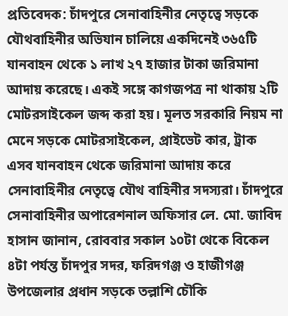প্রতিবেদক: চাঁদপুরে সেনাবাহিনীর নেতৃত্বে সড়কে যৌথবাহিনীর অভিযান চালিয়ে একদিনেই ৩৬৫টি যানবাহন থেকে ১ লাখ ২৭ হাজার টাকা জরিমানা আদায় করেছে। একই সঙ্গে কাগজপত্র না থাকায় ২টি মোটরসাইকেল জব্দ করা হয়। মূলত সরকারি নিয়ম না মেনে সড়কে মোটরসাইকেল, প্রাইভেট কার, ট্রাক এসব যানবাহন থেকে জরিমানা আদায় করে সেনাবাহিনীর নেতৃত্বে যৌথ বাহিনীর সদস্যরা। চাঁদপুরে সেনাবাহিনীর অপারেশনাল অফিসার লে. মো. জাবিদ হাসান জানান, রোববার সকাল ১০টা থেকে বিকেল ৪টা পর্যন্ত চাঁদপুর সদর, ফরিদগঞ্জ ও হাজীগঞ্জ উপজেলার প্রধান সড়কে তল্লাশি চৌকি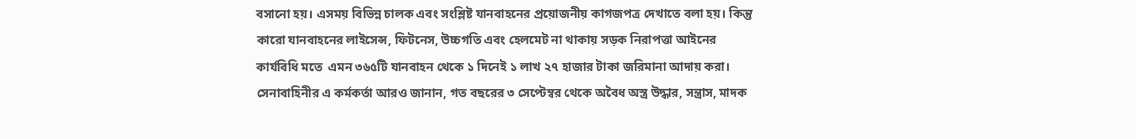বসানো হয়। এসময় বিভিন্ন চালক এবং সংশ্লিষ্ট যানবাহনের প্রয়োজনীয় কাগজপত্র দেখাতে বলা হয়। কিন্তু কারো যানবাহনের লাইসেন্স, ফিটনেস, উচ্চগতি এবং হেলমেট না থাকায় সড়ক নিরাপত্তা আইনের কার্যবিধি মতে  এমন ৩৬৫টি যানবাহন থেকে ১ দিনেই ১ লাখ ২৭ হাজার টাকা জরিমানা আদায় করা।  সেনাবাহিনীর এ কর্মকর্তা আরও জানান, গত বছরের ৩ সেপ্টেম্বর থেকে অবৈধ অস্ত্র উদ্ধার, সন্ত্রাস, মাদক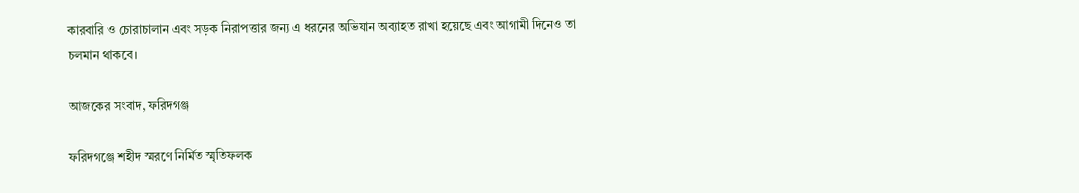কারবারি ও চোরাচালান এবং সড়ক নিরাপত্তার জন্য এ ধরনের অভিযান অব্যাহত রাখা হয়েছে এবং আগামী দিনেও তা চলমান থাকবে।

আজকের সংবাদ, ফরিদগঞ্জ

ফরিদগঞ্জে শহীদ স্মরণে নির্মিত স্মৃতিফলক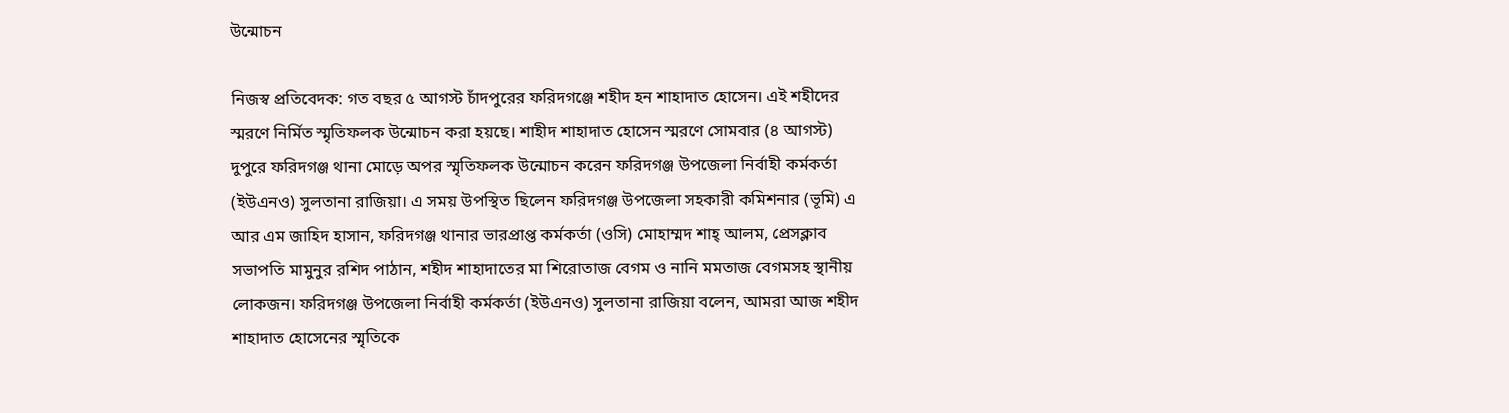উন্মোচন

নিজস্ব প্রতিবেদক: গত বছর ৫ আগস্ট চাঁদপুরের ফরিদগঞ্জে শহীদ হন শাহাদাত হোসেন। এই শহীদের স্মরণে নির্মিত স্মৃতিফলক উন্মোচন করা হয়ছে। শাহীদ শাহাদাত হোসেন স্মরণে সোমবার (৪ আগস্ট) দুপুরে ফরিদগঞ্জ থানা মোড়ে অপর স্মৃতিফলক উন্মোচন করেন ফরিদগঞ্জ উপজেলা নির্বাহী কর্মকর্তা (ইউএনও) সুলতানা রাজিয়া। এ সময় উপস্থিত ছিলেন ফরিদগঞ্জ উপজেলা সহকারী কমিশনার (ভূমি) এ আর এম জাহিদ হাসান, ফরিদগঞ্জ থানার ভারপ্রাপ্ত কর্মকর্তা (ওসি) মোহাম্মদ শাহ্ আলম, প্রেসক্লাব সভাপতি মামুনুর রশিদ পাঠান, শহীদ শাহাদাতের মা শিরোতাজ বেগম ও নানি মমতাজ বেগমসহ স্থানীয় লোকজন। ফরিদগঞ্জ উপজেলা নির্বাহী কর্মকর্তা (ইউএনও) সুলতানা রাজিয়া বলেন, আমরা আজ শহীদ শাহাদাত হোসেনের স্মৃতিকে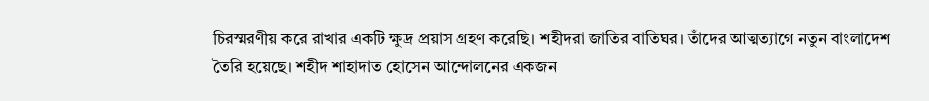চিরস্মরণীয় করে রাখার একটি ক্ষুদ্র প্রয়াস গ্রহণ করেছি। শহীদরা জাতির বাতিঘর। তাঁদের আত্মত্যাগে নতুন বাংলাদেশ তৈরি হয়েছে। শহীদ শাহাদাত হোসেন আন্দোলনের একজন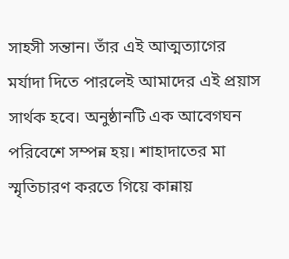সাহসী সন্তান। তাঁর এই আত্মত্যাগের মর্যাদা দিতে পারলেই আমাদের এই প্রয়াস সার্থক হবে। অনুষ্ঠানটি এক আবেগঘন পরিবেশে সম্পন্ন হয়। শাহাদাতের মা স্মৃতিচারণ করতে গিয়ে কান্নায়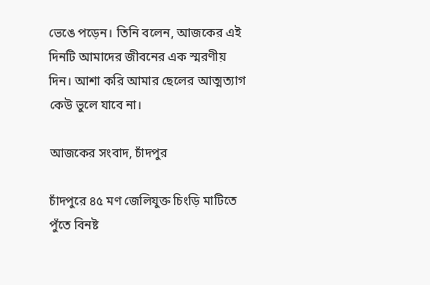ভেঙে পড়েন। তিনি বলেন, আজকের এই দিনটি আমাদের জীবনের এক স্মরণীয় দিন। আশা করি আমার ছেলের আত্মত্যাগ কেউ ভুলে যাবে না।

আজকের সংবাদ, চাঁদপুর

চাঁদপুরে ৪৫ মণ জেলিযুক্ত চিংড়ি মাটিতে পুঁতে বিনষ্ট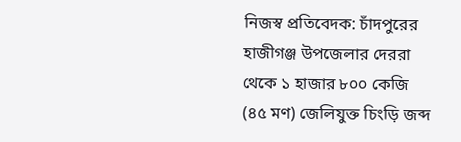নিজস্ব প্রতিবেদক: চাঁদপুরের হাজীগঞ্জ উপজেলার দেররা থেকে ১ হাজার ৮০০ কেজি (৪৫ মণ) জেলিযুক্ত চিংড়ি জব্দ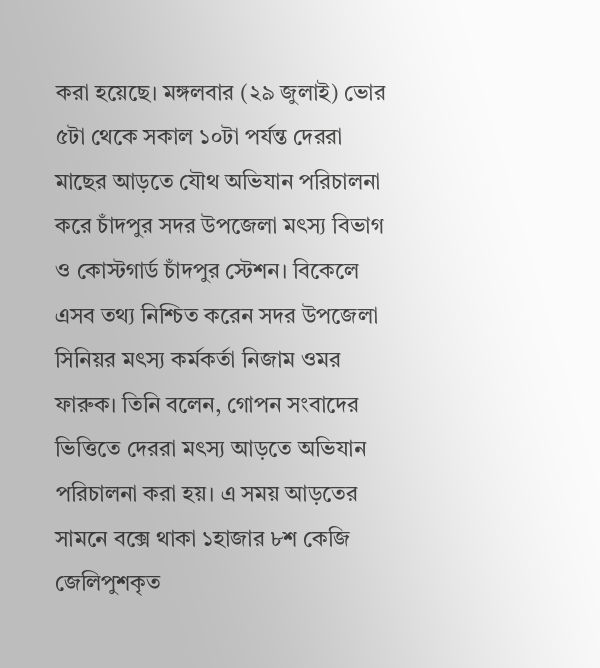করা হয়েছে। মঙ্গলবার (২৯ জুলাই) ভোর ৫টা থেকে সকাল ১০টা পর্যন্ত দেররা মাছের আড়তে যৌথ অভিযান পরিচালনা করে চাঁদপুর সদর উপজেলা মৎস্য বিভাগ ও কোস্টগার্ড চাঁদপুর স্টেশন। বিকেলে এসব তথ্য নিশ্চিত করেন সদর উপজেলা সিনিয়র মৎস্য কর্মকর্তা নিজাম ওমর ফারুক। তিনি বলেন, গোপন সংবাদের ভিত্তিতে দেররা মৎস্য আড়তে অভিযান পরিচালনা করা হয়। এ সময় আড়তের সামনে বক্সে থাকা ১হাজার ৮শ কেজি জেলিপুশকৃত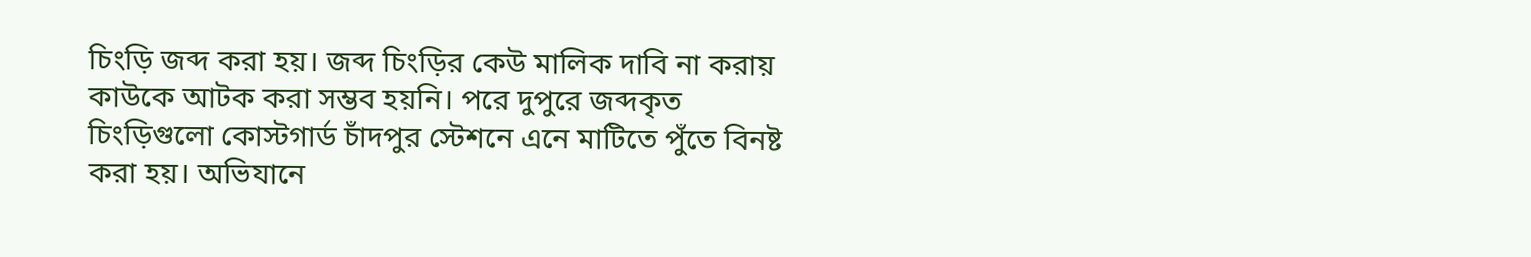চিংড়ি জব্দ করা হয়। জব্দ চিংড়ির কেউ মালিক দাবি না করায় কাউকে আটক করা সম্ভব হয়নি। পরে দুপুরে জব্দকৃত চিংড়িগুলো কোস্টগার্ড চাঁদপুর স্টেশনে এনে মাটিতে পুঁতে বিনষ্ট করা হয়। অভিযানে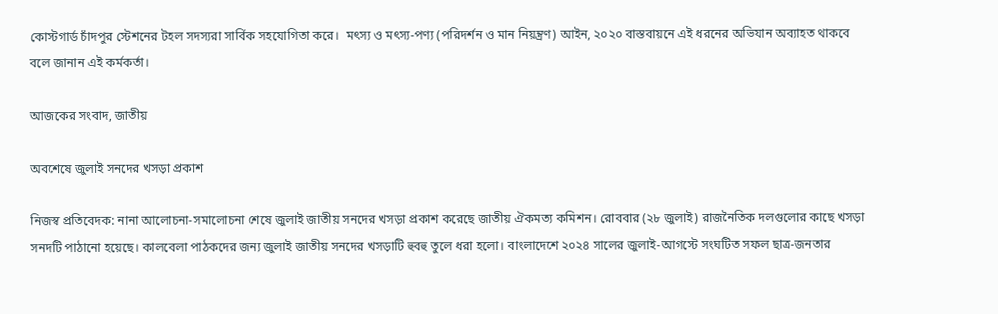কোস্টগার্ড চাঁদপুর স্টেশনের টহল সদস্যরা সার্বিক সহযোগিতা করে।  মৎস্য ও মৎস্য-পণ্য (পরিদর্শন ও মান নিয়ন্ত্রণ) আইন, ২০২০ বাস্তবায়নে এই ধরনের অভিযান অব্যাহত থাকবে বলে জানান এই কর্মকর্তা।

আজকের সংবাদ, জাতীয়

অবশেষে জুলাই সনদের খসড়া প্রকাশ

নিজস্ব প্রতিবেদক: নানা আলোচনা-সমালোচনা শেষে জুলাই জাতীয় সনদের খসড়া প্রকাশ করেছে জাতীয় ঐকমত্য কমিশন। রোববার (২৮ জুলাই) রাজনৈতিক দলগুলোর কাছে খসড়া সনদটি পাঠানো হয়েছে। কালবেলা পাঠকদের জন্য জুলাই জাতীয় সনদের খসড়াটি হুবহু তুলে ধরা হলো। বাংলাদেশে ২০২৪ সালের জুলাই-আগস্টে সংঘটিত সফল ছাত্র-জনতার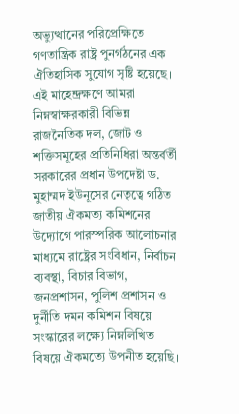অভ্যুত্থানের পরিপ্রেক্ষিতে গণতান্ত্রিক রাষ্ট্র পুনর্গঠনের এক ঐতিহাসিক সুযোগ সৃষ্টি হয়েছে। এই মাহেন্দ্রক্ষণে আমরা নিম্নস্বাক্ষরকারী বিভিন্ন রাজনৈতিক দল, জোট ও শক্তিসমূহের প্রতিনিধিরা অন্তর্বর্তী সরকারের প্রধান উপদেষ্টা ড. মুহাম্মদ ইউনূসের নেতৃত্বে গঠিত জাতীয় ঐকমত্য কমিশনের উদ্যোগে পারস্পরিক আলোচনার মাধ্যমে রাষ্ট্রের সংবিধান, নির্বাচন ব্যবস্থা, বিচার বিভাগ, জনপ্রশাসন, পুলিশ প্রশাসন ও দুর্নীতি দমন কমিশন বিষয়ে সংস্কারের লক্ষ্যে নিম্নলিখিত বিষয়ে ঐকমত্যে উপনীত হয়েছি।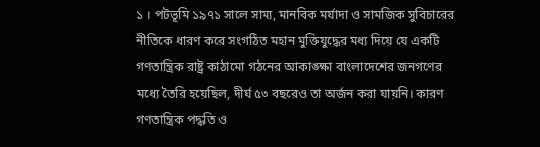১ । পটভূমি ১৯৭১ সালে সাম্য, মানবিক মর্যাদা ও সামজিক সুবিচারের নীতিকে ধারণ করে সংগঠিত মহান মুক্তিযুদ্ধের মধ্য দিয়ে যে একটি গণতান্ত্রিক রাষ্ট্র কাঠামো গঠনের আকাঙ্ক্ষা বাংলাদেশের জনগণের মধ্যে তৈরি হয়েছিল, দীর্ঘ ৫৩ বছরেও তা অর্জন করা যায়নি। কারণ গণতান্ত্রিক পদ্ধতি ও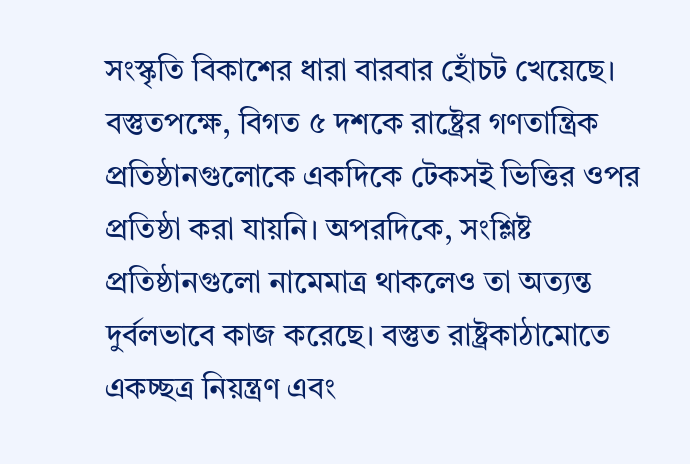সংস্কৃতি বিকাশের ধারা বারবার হোঁচট খেয়েছে। বস্তুতপক্ষে, বিগত ৫ দশকে রাষ্ট্রের গণতান্ত্রিক প্রতিষ্ঠানগুলোকে একদিকে টেকসই ভিত্তির ওপর প্রতিষ্ঠা করা যায়নি। অপরদিকে, সংশ্লিষ্ট প্রতিষ্ঠানগুলো নামেমাত্র থাকলেও তা অত্যন্ত দুর্বলভাবে কাজ করেছে। বস্তুত রাষ্ট্রকাঠামোতে একচ্ছত্র নিয়ন্ত্রণ এবং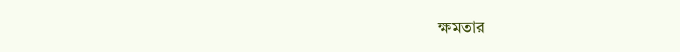ক্ষমতার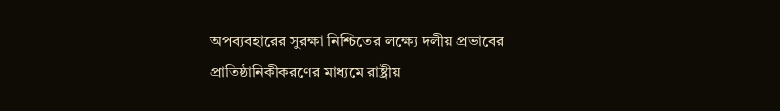অপব্যবহারের সুরক্ষা নিশ্চিতের লক্ষ্যে দলীয় প্রভাবের প্রাতিষ্ঠানিকীকরণের মাধ্যমে রাষ্ট্রীয়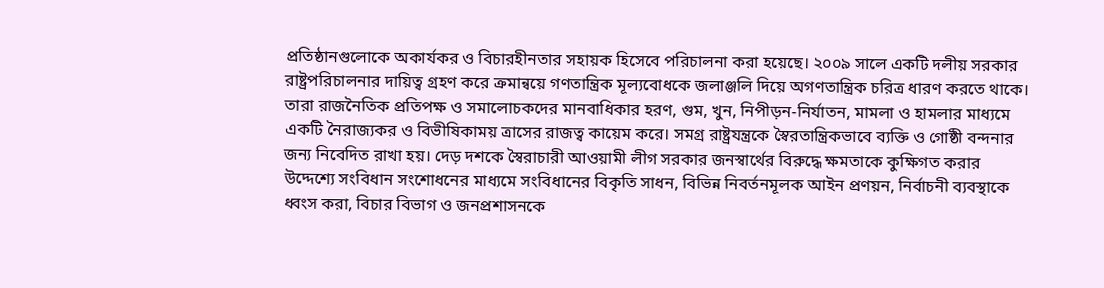প্রতিষ্ঠানগুলোকে অকার্যকর ও বিচারহীনতার সহায়ক হিসেবে পরিচালনা করা হয়েছে। ২০০৯ সালে একটি দলীয় সরকার রাষ্ট্রপরিচালনার দায়িত্ব গ্রহণ করে ক্রমান্বয়ে গণতান্ত্রিক মূল্যবোধকে জলাঞ্জলি দিয়ে অগণতান্ত্রিক চরিত্র ধারণ করতে থাকে। তারা রাজনৈতিক প্রতিপক্ষ ও সমালোচকদের মানবাধিকার হরণ, গুম, খুন, নিপীড়ন-নির্যাতন, মামলা ও হামলার মাধ্যমে একটি নৈরাজ্যকর ও বিভীষিকাময় ত্রাসের রাজত্ব কায়েম করে। সমগ্র রাষ্ট্রযন্ত্রকে স্বৈরতান্ত্রিকভাবে ব্যক্তি ও গোষ্ঠী বন্দনার জন্য নিবেদিত রাখা হয়। দেড় দশকে স্বৈরাচারী আওয়ামী লীগ সরকার জনস্বার্থের বিরুদ্ধে ক্ষমতাকে কুক্ষিগত করার উদ্দেশ্যে সংবিধান সংশোধনের মাধ্যমে সংবিধানের বিকৃতি সাধন, বিভিন্ন নিবর্তনমূলক আইন প্রণয়ন, নির্বাচনী ব্যবস্থাকে ধ্বংস করা, বিচার বিভাগ ও জনপ্রশাসনকে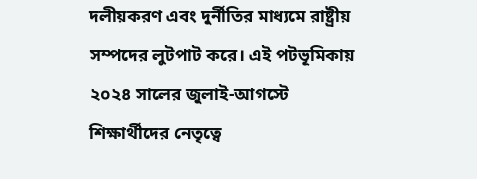দলীয়করণ এবং দুর্নীতির মাধ্যমে রাষ্ট্রীয় সম্পদের লুটপাট করে। এই পটভূমিকায় ২০২৪ সালের জুলাই-আগস্টে শিক্ষার্থীদের নেতৃত্বে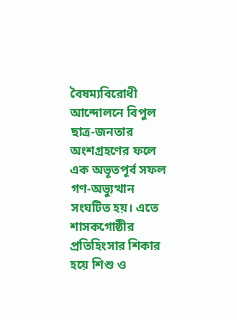বৈষম্যবিরোধী আন্দোলনে বিপুল ছাত্র-জনতার অংশগ্রহণের ফলে এক অভূতপূর্ব সফল গণ-অভ্যুত্থান সংঘটিত হয়। এতে শাসকগোষ্ঠীর প্রতিহিংসার শিকার হয়ে শিশু ও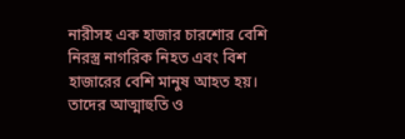নারীসহ এক হাজার চারশোর বেশি নিরস্ত্র নাগরিক নিহত এবং বিশ হাজারের বেশি মানুষ আহত হয়। তাদের আত্মাহুতি ও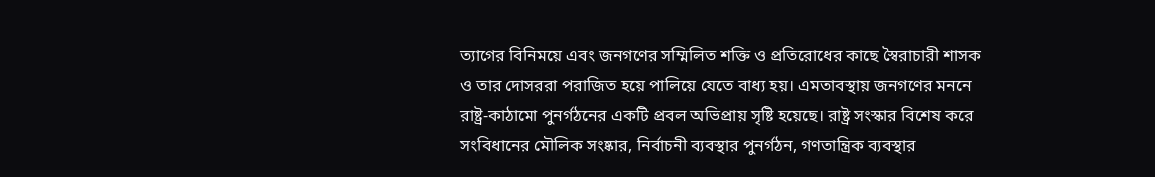ত্যাগের বিনিময়ে এবং জনগণের সম্মিলিত শক্তি ও প্রতিরোধের কাছে স্বৈরাচারী শাসক ও তার দোসররা পরাজিত হয়ে পালিয়ে যেতে বাধ্য হয়। এমতাবস্থায় জনগণের মননে রাষ্ট্র-কাঠামো পুনর্গঠনের একটি প্রবল অভিপ্রায় সৃষ্টি হয়েছে। রাষ্ট্র সংস্কার বিশেষ করে সংবিধানের মৌলিক সংষ্কার, নির্বাচনী ব্যবস্থার পুনর্গঠন, গণতান্ত্রিক ব্যবস্থার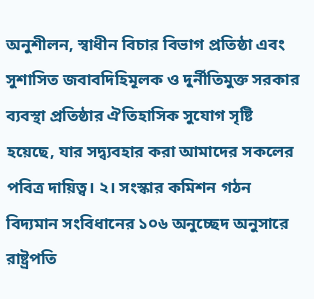অনুশীলন, স্বাধীন বিচার বিভাগ প্রতিষ্ঠা এবং সুশাসিত জবাবদিহিমূলক ও দুর্নীতিমুক্ত সরকার ব্যবস্থা প্রতিষ্ঠার ঐতিহাসিক সুযোগ সৃষ্টি হয়েছে, যার সদ্ব্যবহার করা আমাদের সকলের পবিত্র দায়িত্ব। ২। সংস্কার কমিশন গঠন বিদ্যমান সংবিধানের ১০৬ অনুচ্ছেদ অনুসারে রাষ্ট্রপতি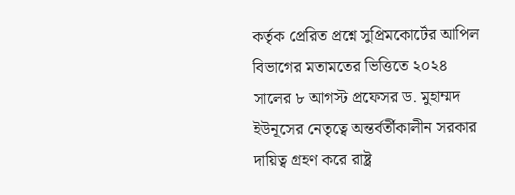কর্তৃক প্রেরিত প্রশ্নে সুপ্রিমকোর্টের আপিল বিভাগের মতামতের ভিত্তিতে ২০২৪ সালের ৮ আগস্ট প্রফেসর ড. মুহাম্মদ ইউনূসের নেতৃত্বে অন্তর্বর্তীকালীন সরকার দায়িত্ব গ্রহণ করে রাষ্ট্র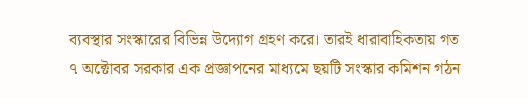ব্যবস্থার সংস্কারের বিভিন্ন উদ্যোগ গ্রহণ করে। তারই ধারাবাহিকতায় গত ৭ অক্টোবর সরকার এক প্রজ্ঞাপনের মাধ্যমে ছয়টি সংস্কার কমিশন গঠন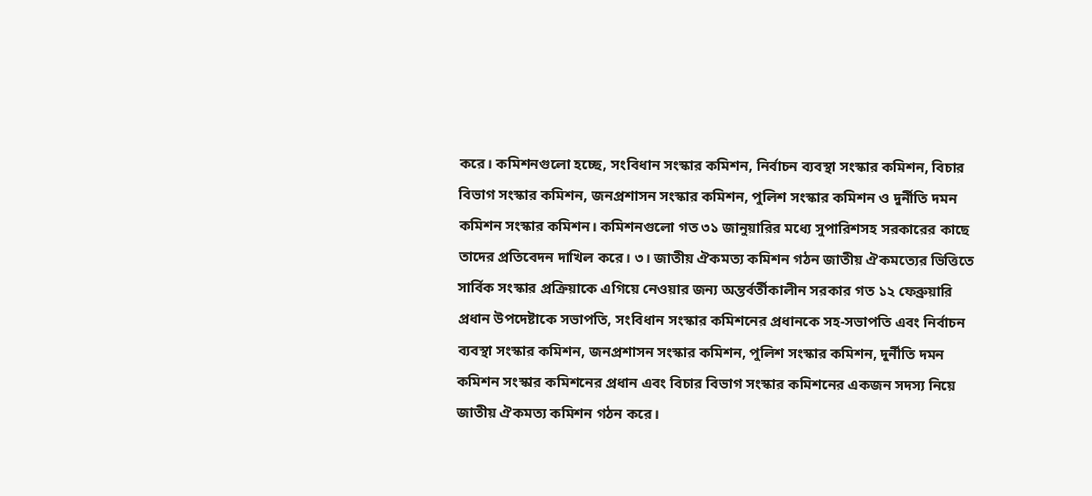করে। কমিশনগুলো হচ্ছে, সংবিধান সংস্কার কমিশন, নির্বাচন ব্যবস্থা সংস্কার কমিশন, বিচার বিভাগ সংস্কার কমিশন, জনপ্রশাসন সংস্কার কমিশন, পুলিশ সংস্কার কমিশন ও দুর্নীতি দমন কমিশন সংস্কার কমিশন। কমিশনগুলো গত ৩১ জানুয়ারির মধ্যে সুপারিশসহ সরকারের কাছে তাদের প্রতিবেদন দাখিল করে। ৩। জাতীয় ঐকমত্য কমিশন গঠন জাতীয় ঐকমত্যের ভিত্তিতে সার্বিক সংস্কার প্রক্রিয়াকে এগিয়ে নেওয়ার জন্য অন্তর্বর্তীকালীন সরকার গত ১২ ফেব্রুয়ারি প্রধান উপদেষ্টাকে সভাপতি, সংবিধান সংস্কার কমিশনের প্রধানকে সহ-সভাপতি এবং নির্বাচন ব্যবস্থা সংস্কার কমিশন, জনপ্রশাসন সংস্কার কমিশন, পুলিশ সংস্কার কমিশন, দুর্নীতি দমন কমিশন সংস্কার কমিশনের প্রধান এবং বিচার বিভাগ সংস্কার কমিশনের একজন সদস্য নিয়ে জাতীয় ঐকমত্য কমিশন গঠন করে।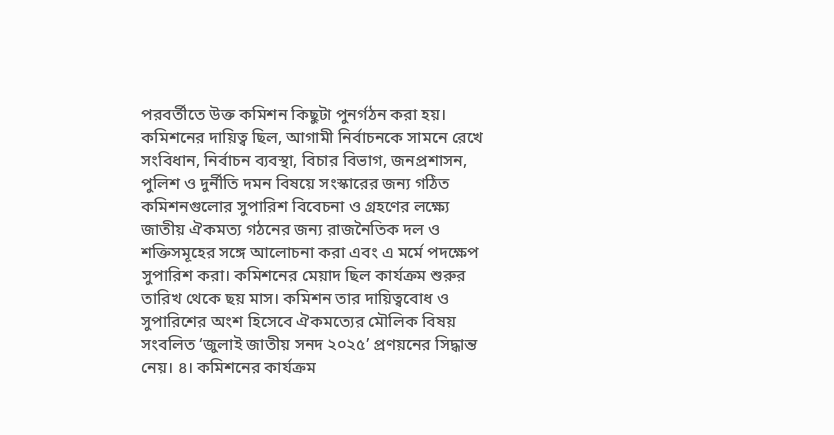পরবর্তীতে উক্ত কমিশন কিছুটা পুনর্গঠন করা হয়। কমিশনের দায়িত্ব ছিল, আগামী নির্বাচনকে সামনে রেখে সংবিধান, নির্বাচন ব্যবস্থা, বিচার বিভাগ, জনপ্রশাসন, পুলিশ ও দুর্নীতি দমন বিষয়ে সংস্কারের জন্য গঠিত কমিশনগুলোর সুপারিশ বিবেচনা ও গ্রহণের লক্ষ্যে জাতীয় ঐকমত্য গঠনের জন্য রাজনৈতিক দল ও শক্তিসমূহের সঙ্গে আলোচনা করা এবং এ মর্মে পদক্ষেপ সুপারিশ করা। কমিশনের মেয়াদ ছিল কার্যক্রম শুরুর তারিখ থেকে ছয় মাস। কমিশন তার দায়িত্ববোধ ও সুপারিশের অংশ হিসেবে ঐকমত্যের মৌলিক বিষয় সংবলিত ‘জুলাই জাতীয় সনদ ২০২৫’ প্রণয়নের সিদ্ধান্ত নেয়। ৪। কমিশনের কার্যক্রম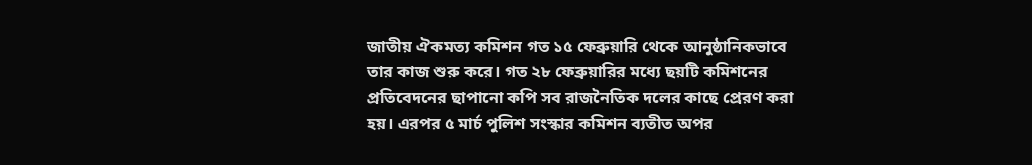জাতীয় ঐকমত্য কমিশন গত ১৫ ফেব্রুয়ারি থেকে আনুষ্ঠানিকভাবে তার কাজ শুরু করে। গত ২৮ ফেব্রুয়ারির মধ্যে ছয়টি কমিশনের প্রতিবেদনের ছাপানো কপি সব রাজনৈতিক দলের কাছে প্রেরণ করা হয়। এরপর ৫ মার্চ পুলিশ সংস্কার কমিশন ব্যতীত অপর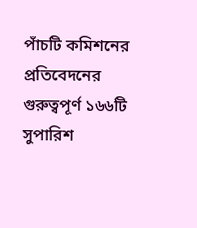পাঁচটি কমিশনের প্রতিবেদনের গুরুত্বপূর্ণ ১৬৬টি সুপারিশ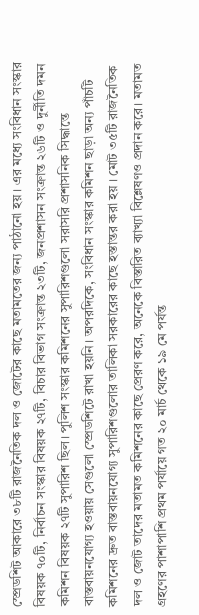স্প্রেডশিট আকারে ৩৮টি রাজনৈতিক দল ও জোটের কাছে মতামতের জন্য পাঠানো হয়। এর মধ্যে সংবিধান সংস্কার বিষয়ক ৭০টি, নির্বাচন সংস্কার বিষয়ক ২৭টি, বিচার বিভাগ সংক্রান্ত ২৩টি, জনপ্রশাসন সংক্রান্ত ২৬টি ও দুর্নীতি দমন কমিশন বিষয়ক ২৭টি সুপারিশ ছিল। পুলিশ সংস্কার কমিশনের সুপারিশগুলো সরাসরি প্রশাসনিক সিদ্ধান্তে বাস্তবায়নযোগ্য হওয়ায় সেগুলো স্প্রেডশিটে রাখা হয়নি। অপরদিকে, সংবিধান সংস্কার কমিশন ছাড়া অন্য পাঁচটি কমিশনের দ্রুত বাস্তবায়নযোগ্য সুপারিশগুলোর তালিকা সরকারের কাছে হস্তান্তর করা হয় । মোট ৩৫টি রাজনৈতিক দল ও জোট তাদের মতামত কমিশনের কাছে প্রেরণ করে, অনেকে বিস্তারিত ব্যাখ্যা বিশ্লেষণও প্রদান করে। মতামত গ্রহণের পাশাপাশি প্রথম পর্যায়ে গত ২০ মার্চ থেকে ১৯ মে পর্যন্ত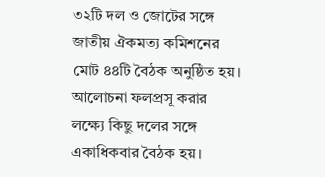৩২টি দল ও জোটের সঙ্গে জাতীয় ঐকমত্য কমিশনের মোট ৪৪টি বৈঠক অনুষ্ঠিত হয়। আলোচনা ফলপ্রসূ করার লক্ষ্যে কিছু দলের সঙ্গে একাধিকবার বৈঠক হয়।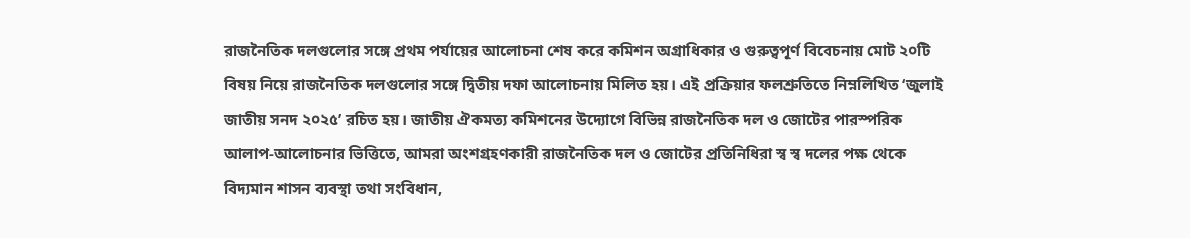রাজনৈতিক দলগুলোর সঙ্গে প্রথম পর্যায়ের আলোচনা শেষ করে কমিশন অগ্রাধিকার ও গুরুত্বপূর্ণ বিবেচনায় মোট ২০টি বিষয় নিয়ে রাজনৈতিক দলগুলোর সঙ্গে দ্বিতীয় দফা আলোচনায় মিলিত হয়। এই প্রক্রিয়ার ফলশ্রুতিতে নিম্নলিখিত ‘জুলাই জাতীয় সনদ ২০২৫’ রচিত হয়। জাতীয় ঐকমত্য কমিশনের উদ্যোগে বিভিন্ন রাজনৈতিক দল ও জোটের পারস্পরিক আলাপ-আলোচনার ভিত্তিতে, আমরা অংশগ্রহণকারী রাজনৈতিক দল ও জোটের প্রতিনিধিরা স্ব স্ব দলের পক্ষ থেকে বিদ্যমান শাসন ব্যবস্থা তথা সংবিধান,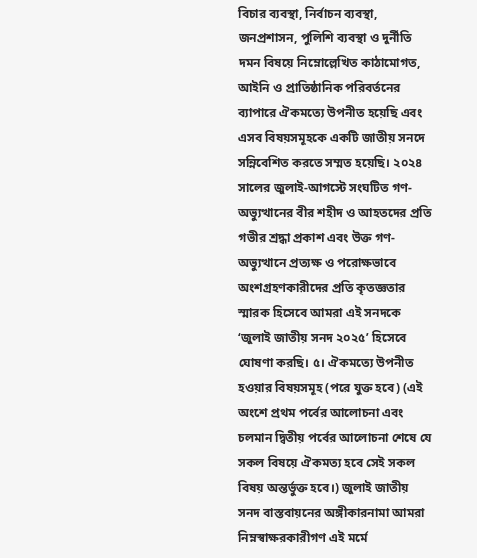বিচার ব্যবস্থা, নির্বাচন ব্যবস্থা, জনপ্রশাসন, পুলিশি ব্যবস্থা ও দুর্নীতি দমন বিষয়ে নিম্নোল্লেখিত কাঠামোগত, আইনি ও প্রাতিষ্ঠানিক পরিবর্তনের ব্যাপারে ঐকমত্যে উপনীত হয়েছি এবং এসব বিষয়সমূহকে একটি জাতীয় সনদে সন্নিবেশিত করতে সম্মত হয়েছি। ২০২৪ সালের জুলাই-আগস্টে সংঘটিত গণ-অভ্যুত্থানের বীর শহীদ ও আহতদের প্রতি গভীর শ্রদ্ধা প্রকাশ এবং উক্ত গণ-অভ্যুত্থানে প্রত্যক্ষ ও পরোক্ষভাবে অংশগ্রহণকারীদের প্রতি কৃতজ্ঞতার স্মারক হিসেবে আমরা এই সনদকে ‘জুলাই জাতীয় সনদ ২০২৫’ হিসেবে ঘোষণা করছি। ৫। ঐকমত্যে উপনীত হওয়ার বিষয়সমূহ (পরে যুক্ত হবে) (এই অংশে প্রথম পর্বের আলোচনা এবং চলমান দ্বিতীয় পর্বের আলোচনা শেষে যে সকল বিষয়ে ঐকমত্য হবে সেই সকল বিষয় অন্তর্ভুক্ত হবে।) জুলাই জাতীয় সনদ বাস্তবায়নের অঙ্গীকারনামা আমরা নিম্নস্বাক্ষরকারীগণ এই মর্মে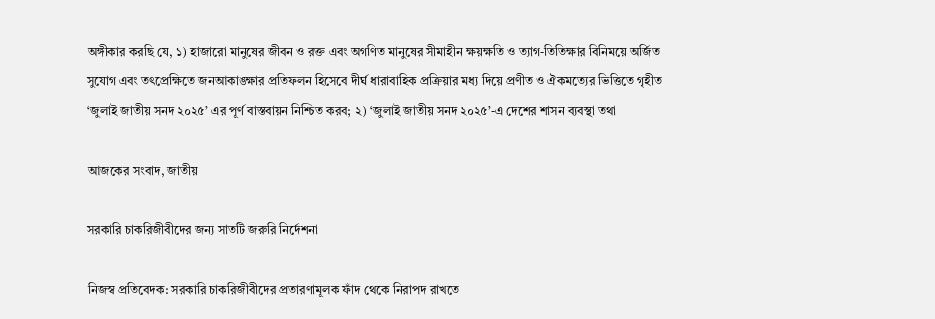অঙ্গীকার করছি যে, ১) হাজারো মানুষের জীবন ও রক্ত এবং অগণিত মানুষের সীমাহীন ক্ষয়ক্ষতি ও ত্যাগ-তিতিক্ষার বিনিময়ে অর্জিত সুযোগ এবং তৎপ্রেক্ষিতে জনআকাঙ্ক্ষার প্রতিফলন হিসেবে দীর্ঘ ধারাবাহিক প্রক্রিয়ার মধ্য দিয়ে প্রণীত ও ঐকমত্যের ভিত্তিতে গৃহীত ‘জুলাই জাতীয় সনদ ২০২৫’ এর পূর্ণ বাস্তবায়ন নিশ্চিত করব; ২) ‘জুলাই জাতীয় সনদ ২০২৫’-এ দেশের শাসন ব্যবস্থা তথা

আজকের সংবাদ, জাতীয়

সরকারি চাকরিজীবীদের জন্য সাতটি জরুরি নির্দেশনা

নিজস্ব প্রতিবেদক: সরকারি চাকরিজীবীদের প্রতারণামূলক ফাঁদ থেকে নিরাপদ রাখতে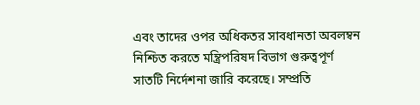এবং তাদের ওপর অধিকতর সাবধানতা অবলম্বন নিশ্চিত করতে মন্ত্রিপরিষদ বিভাগ গুরুত্বপূর্ণ সাতটি নির্দেশনা জারি করেছে। সম্প্রতি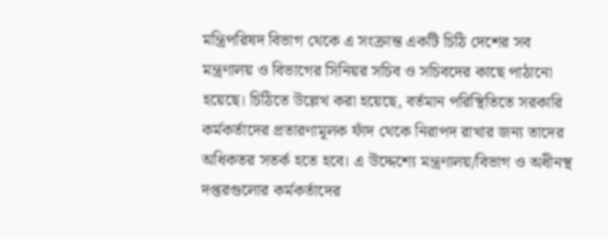মন্ত্রিপরিষদ বিভাগ থেকে এ সংক্রান্ত একটি চিঠি দেশের সব মন্ত্রণালয় ও বিভাগের সিনিয়র সচিব ও সচিবদের কাছে পাঠানো হয়েছে। চিঠিতে উল্লেখ করা হয়েছে, বর্তমান পরিস্থিতিতে সরকারি কর্মকর্তাদের প্রতারণামূলক ফাঁদ থেকে নিরাপদ রাখার জন্য তাদের অধিকতর সতর্ক হতে হবে। এ উদ্দেশ্যে মন্ত্রণালয়/বিভাগ ও অধীনস্থ দপ্তরগুলোর কর্মকর্তাদের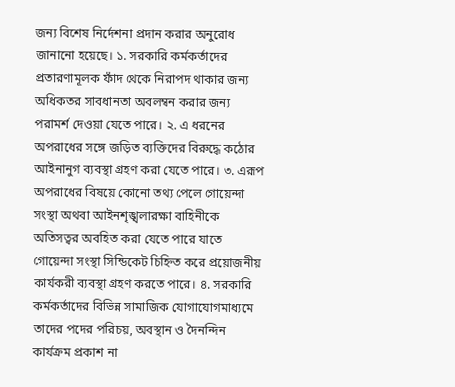জন্য বিশেষ নির্দেশনা প্রদান করার অনুরোধ জানানো হয়েছে। ১. সরকারি কর্মকর্তাদের প্রতারণামূলক ফাঁদ থেকে নিরাপদ থাকার জন্য অধিকতর সাবধানতা অবলম্বন করার জন্য পরামর্শ দেওয়া যেতে পারে। ২. এ ধরনের অপরাধের সঙ্গে জড়িত ব্যক্তিদের বিরুদ্ধে কঠোর আইনানুগ ব্যবস্থা গ্রহণ করা যেতে পারে। ৩. এরূপ অপরাধের বিষয়ে কোনো তথ্য পেলে গোয়েন্দা সংস্থা অথবা আইনশৃঙ্খলারক্ষা বাহিনীকে অতিসত্বর অবহিত করা যেতে পারে যাতে গোয়েন্দা সংস্থা সিন্ডিকেট চিহ্নিত করে প্রয়োজনীয় কার্যকরী ব্যবস্থা গ্রহণ করতে পারে। ৪. সরকারি কর্মকর্তাদের বিভিন্ন সামাজিক যোগাযোগমাধ্যমে তাদের পদের পরিচয়, অবস্থান ও দৈনন্দিন কার্যক্রম প্রকাশ না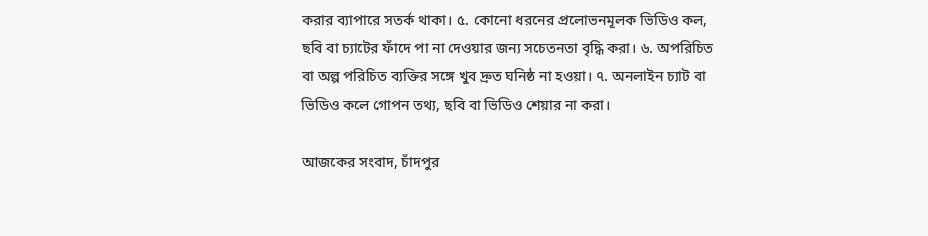করার ব্যাপারে সতর্ক থাকা। ৫. কোনো ধরনের প্রলোভনমূলক ভিডিও কল, ছবি বা চ্যাটের ফাঁদে পা না দেওয়ার জন্য সচেতনতা বৃদ্ধি করা। ৬. অপরিচিত বা অল্প পরিচিত ব্যক্তির সঙ্গে খুব দ্রুত ঘনিষ্ঠ না হওয়া। ৭. অনলাইন চ্যাট বা ভিডিও কলে গোপন তথ্য, ছবি বা ভিডিও শেয়ার না করা।

আজকের সংবাদ, চাঁদপুর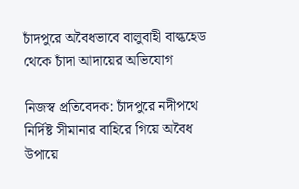চাঁদপুরে অবৈধভাবে বালুবাহী বাল্কহেড থেকে চাঁদা আদায়ের অভিযোগ

নিজস্ব প্রতিবেদক: চাঁদপুরে নদীপথে নির্দিষ্ট সীমানার বাহিরে গিয়ে অবৈধ উপায়ে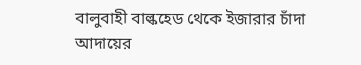বালুবাহী বাল্কহেড থেকে ইজারার চাঁদা আদায়ের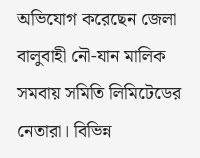অভিযোগ করেছেন জেলা বালুবাহী নৌ-যান মালিক সমবায় সমিতি লিমিটেডের নেতারা। বিভিন্ন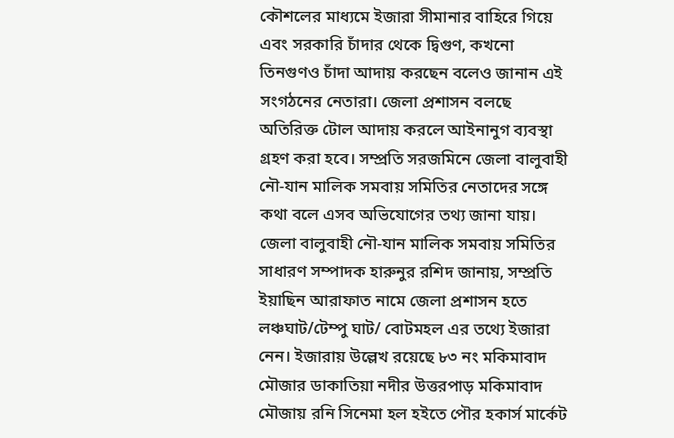কৌশলের মাধ্যমে ইজারা সীমানার বাহিরে গিয়ে এবং সরকারি চাঁদার থেকে দ্বিগুণ, কখনো তিনগুণও চাঁদা আদায় করছেন বলেও জানান এই সংগঠনের নেতারা। জেলা প্রশাসন বলছে অতিরিক্ত টোল আদায় করলে আইনানুগ ব্যবস্থা গ্রহণ করা হবে। সম্প্রতি সরজমিনে জেলা বালুবাহী নৌ-যান মালিক সমবায় সমিতির নেতাদের সঙ্গে কথা বলে এসব অভিযোগের তথ্য জানা যায়। জেলা বালুবাহী নৌ-যান মালিক সমবায় সমিতির সাধারণ সম্পাদক হারুনুর রশিদ জানায়, সম্প্রতি ইয়াছিন আরাফাত নামে জেলা প্রশাসন হতে লঞ্চঘাট/টেম্পু ঘাট/ বোটমহল এর তথ্যে ইজারা নেন। ইজারায় উল্লেখ রয়েছে ৮৩ নং মকিমাবাদ মৌজার ডাকাতিয়া নদীর উত্তরপাড় মকিমাবাদ মৌজায় রনি সিনেমা হল হইতে পৌর হকার্স মার্কেট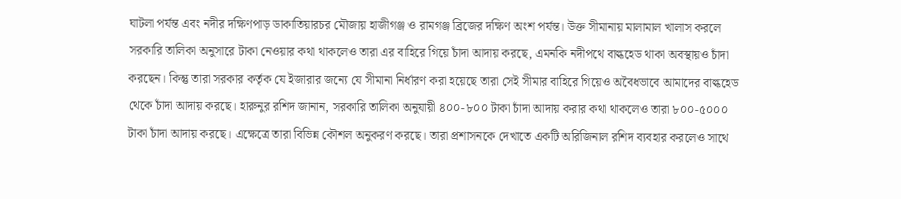ঘাটলা পর্যন্ত এবং নদীর দক্ষিণপাড় ডাকাতিয়ারচর মৌজায় হাজীগঞ্জ ও রামগঞ্জ ব্রিজের দক্ষিণ অংশ পর্যন্ত। উক্ত সীমানায় মালামাল খালাস করলে সরকারি তালিকা অনুসারে টাকা নেওয়ার কথা থাকলেও তারা এর বাহিরে গিয়ে চাঁদা আদায় করছে, এমনকি নদীপথে বাল্কহেড থাকা অবস্থায়ও চাঁদা করছেন। কিন্তু তারা সরকার কর্তৃক যে ইজারার জন্যে যে সীমানা নির্ধারণ করা হয়েছে তারা সেই সীমার বাহিরে গিয়েও অবৈধভাবে আমাদের বাল্কহেড থেকে চাঁদা আদায় করছে। হারুনুর রশিদ জানান, সরকারি তালিকা অনুযায়ী ৪০০-৮০০ টাকা চাঁদা আদায় করার কথা থাকলেও তারা ৮০০-৫০০০ টাকা চাঁদা আদায় করছে। এক্ষেত্রে তারা বিভিন্ন কৌশল অনুকরণ করছে। তারা প্রশাসনকে দেখাতে একটি অরিজিনাল রশিদ ব্যবহার করলেও সাথে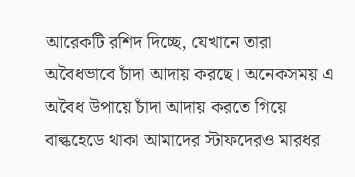আরেকটি রশিদ দিচ্ছে, যেখানে তারা অবৈধভাবে চাঁদা আদায় করছে। অনেকসময় এ অবৈধ উপায়ে চাঁদা আদায় করতে গিয়ে বাল্কহেডে থাকা আমাদের স্টাফদেরও মারধর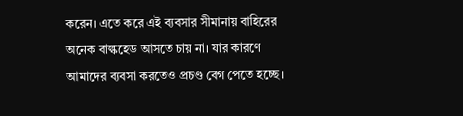করেন। এতে করে এই ব্যবসার সীমানায় বাহিরের অনেক বাল্কহেড আসতে চায় না। যার কারণে আমাদের ব্যবসা করতেও প্রচণ্ড বেগ পেতে হচ্ছে।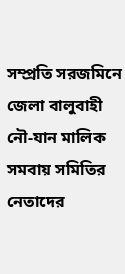সম্প্রতি সরজমিনে জেলা বালুবাহী নৌ-যান মালিক সমবায় সমিতির নেতাদের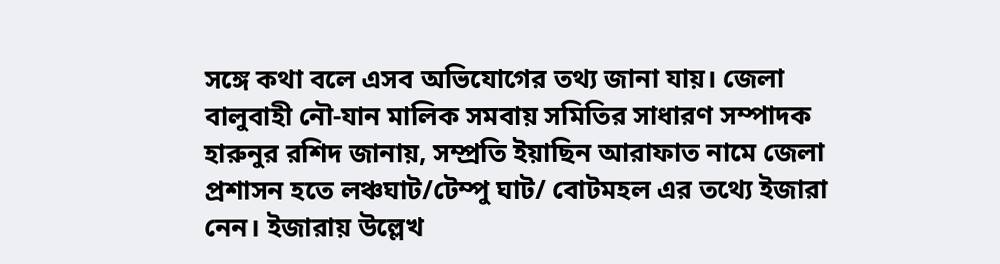সঙ্গে কথা বলে এসব অভিযোগের তথ্য জানা যায়। জেলা বালুবাহী নৌ-যান মালিক সমবায় সমিতির সাধারণ সম্পাদক হারুনুর রশিদ জানায়, সম্প্রতি ইয়াছিন আরাফাত নামে জেলা প্রশাসন হতে লঞ্চঘাট/টেম্পু ঘাট/ বোটমহল এর তথ্যে ইজারা নেন। ইজারায় উল্লেখ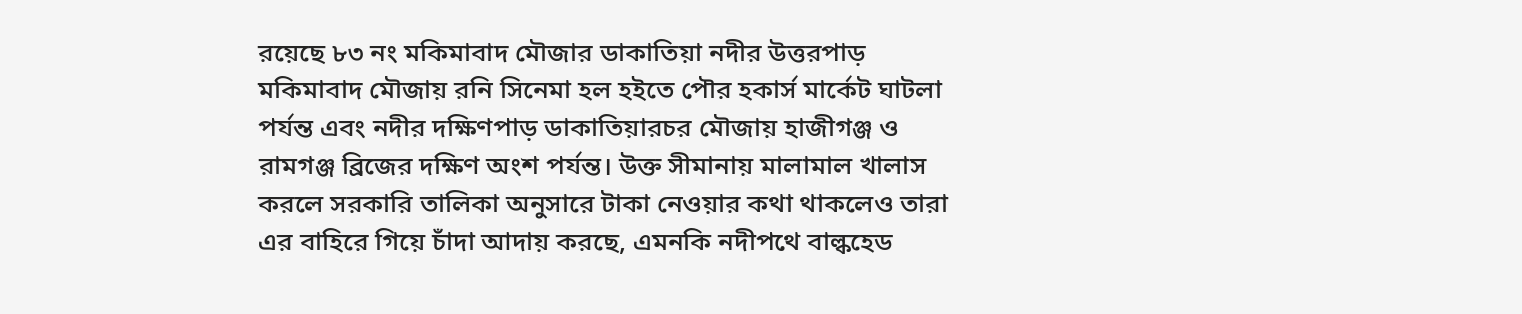রয়েছে ৮৩ নং মকিমাবাদ মৌজার ডাকাতিয়া নদীর উত্তরপাড় মকিমাবাদ মৌজায় রনি সিনেমা হল হইতে পৌর হকার্স মার্কেট ঘাটলা পর্যন্ত এবং নদীর দক্ষিণপাড় ডাকাতিয়ারচর মৌজায় হাজীগঞ্জ ও রামগঞ্জ ব্রিজের দক্ষিণ অংশ পর্যন্ত। উক্ত সীমানায় মালামাল খালাস করলে সরকারি তালিকা অনুসারে টাকা নেওয়ার কথা থাকলেও তারা এর বাহিরে গিয়ে চাঁদা আদায় করছে, এমনকি নদীপথে বাল্কহেড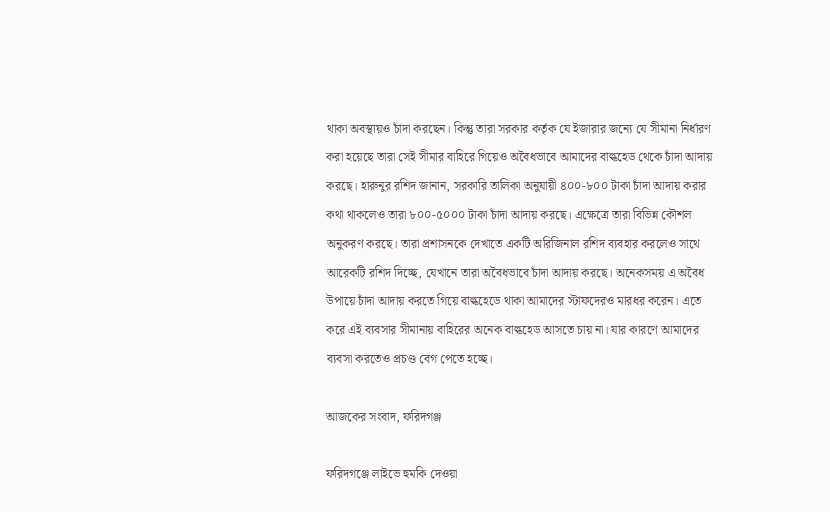থাকা অবস্থায়ও চাঁদা করছেন। কিন্তু তারা সরকার কর্তৃক যে ইজারার জন্যে যে সীমানা নির্ধারণ করা হয়েছে তারা সেই সীমার বাহিরে গিয়েও অবৈধভাবে আমাদের বাল্কহেড থেকে চাঁদা আদায় করছে। হারুনুর রশিদ জানান, সরকারি তালিকা অনুযায়ী ৪০০-৮০০ টাকা চাঁদা আদায় করার কথা থাকলেও তারা ৮০০-৫০০০ টাকা চাঁদা আদায় করছে। এক্ষেত্রে তারা বিভিন্ন কৌশল অনুকরণ করছে। তারা প্রশাসনকে দেখাতে একটি অরিজিনাল রশিদ ব্যবহার করলেও সাথে আরেকটি রশিদ দিচ্ছে, যেখানে তারা অবৈধভাবে চাঁদা আদায় করছে। অনেকসময় এ অবৈধ উপায়ে চাঁদা আদায় করতে গিয়ে বাল্কহেডে থাকা আমাদের স্টাফদেরও মারধর করেন। এতে করে এই ব্যবসার সীমানায় বাহিরের অনেক বাল্কহেড আসতে চায় না। যার কারণে আমাদের ব্যবসা করতেও প্রচণ্ড বেগ পেতে হচ্ছে।

আজকের সংবাদ, ফরিদগঞ্জ

ফরিদগঞ্জে লাইভে হুমকি দেওয়া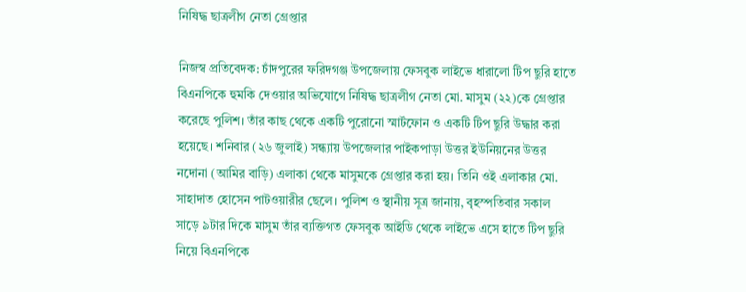নিষিদ্ধ ছাত্রলীগ নেতা গ্রেপ্তার

নিজস্ব প্রতিবেদক: চাঁদপুরের ফরিদগঞ্জ উপজেলায় ফেসবুক লাইভে ধারালো টিপ ছুরি হাতে বিএনপিকে হুমকি দেওয়ার অভিযোগে নিষিদ্ধ ছাত্রলীগ নেতা মো. মাসুম (২২)কে গ্রেপ্তার করেছে পুলিশ। তাঁর কাছ থেকে একটি পুরোনো স্মার্টফোন ও একটি টিপ ছুরি উদ্ধার করা হয়েছে। শনিবার (২৬ জুলাই) সন্ধ্যায় উপজেলার পাইকপাড়া উত্তর ইউনিয়নের উত্তর নদোনা (আমির বাড়ি) এলাকা থেকে মাসুমকে গ্রেপ্তার করা হয়। তিনি ওই এলাকার মো. সাহাদাত হোসেন পাটওয়ারীর ছেলে। পুলিশ ও স্থানীয় সূত্র জানায়, বৃহস্পতিবার সকাল সাড়ে ৯টার দিকে মাসুম তাঁর ব্যক্তিগত ফেসবুক আইডি থেকে লাইভে এসে হাতে টিপ ছুরি নিয়ে বিএনপিকে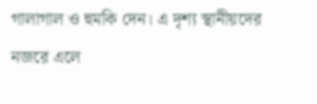গালাগাল ও হুমকি দেন। এ দৃশ্য স্থানীয়দের নজরে এলে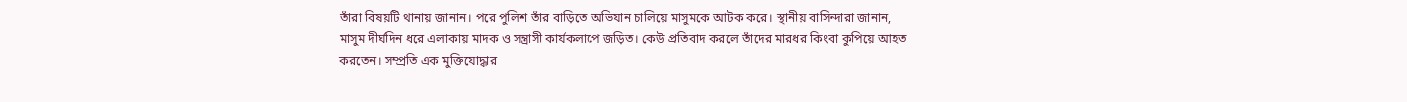তাঁরা বিষয়টি থানায় জানান। পরে পুলিশ তাঁর বাড়িতে অভিযান চালিয়ে মাসুমকে আটক করে। স্থানীয় বাসিন্দারা জানান, মাসুম দীর্ঘদিন ধরে এলাকায় মাদক ও সন্ত্রাসী কার্যকলাপে জড়িত। কেউ প্রতিবাদ করলে তাঁদের মারধর কিংবা কুপিয়ে আহত করতেন। সম্প্রতি এক মুক্তিযোদ্ধার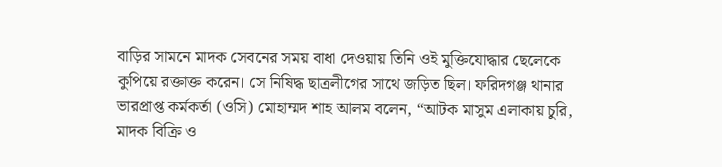বাড়ির সামনে মাদক সেবনের সময় বাধা দেওয়ায় তিনি ওই মুক্তিযোদ্ধার ছেলেকে কুপিয়ে রক্তাক্ত করেন। সে নিষিদ্ধ ছাত্রলীগের সাথে জড়িত ছিল। ফরিদগঞ্জ থানার ভারপ্রাপ্ত কর্মকর্তা (ওসি) মোহাম্মদ শাহ আলম বলেন, “আটক মাসুম এলাকায় চুরি, মাদক বিক্রি ও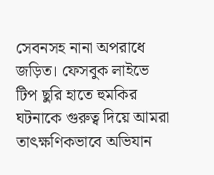সেবনসহ নানা অপরাধে জড়িত। ফেসবুক লাইভে টিপ ছুরি হাতে হুমকির ঘটনাকে গুরুত্ব দিয়ে আমরা তাৎক্ষণিকভাবে অভিযান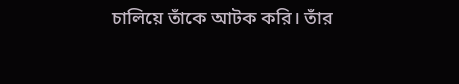চালিয়ে তাঁকে আটক করি। তাঁর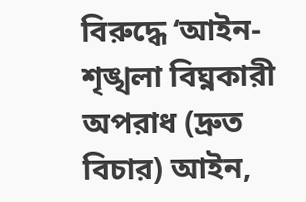বিরুদ্ধে ‘আইন-শৃঙ্খলা বিঘ্নকারী অপরাধ (দ্রুত বিচার) আইন,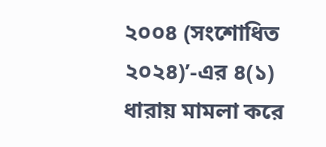২০০৪ (সংশোধিত ২০২৪)’-এর ৪(১) ধারায় মামলা করে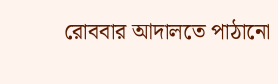রোববার আদালতে পাঠানো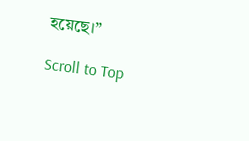হয়েছে।”

Scroll to Top